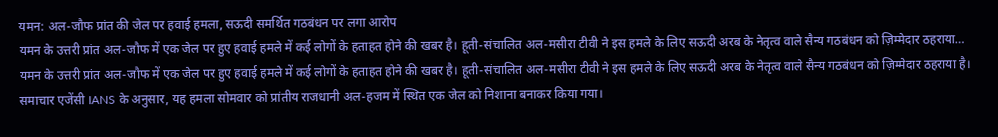यमन: अल-जौफ प्रांत की जेल पर हवाई हमला, सऊदी समर्थित गठबंधन पर लगा आरोप
यमन के उत्तरी प्रांत अल-जौफ में एक जेल पर हुए हवाई हमले में कई लोगों के हताहत होने की खबर है। हूती-संचालित अल-मसीरा टीवी ने इस हमले के लिए सऊदी अरब के नेतृत्व वाले सैन्य गठबंधन को ज़िम्मेदार ठहराया…
यमन के उत्तरी प्रांत अल-जौफ में एक जेल पर हुए हवाई हमले में कई लोगों के हताहत होने की खबर है। हूती-संचालित अल-मसीरा टीवी ने इस हमले के लिए सऊदी अरब के नेतृत्व वाले सैन्य गठबंधन को ज़िम्मेदार ठहराया है। समाचार एजेंसी IANS के अनुसार, यह हमला सोमवार को प्रांतीय राजधानी अल-हजम में स्थित एक जेल को निशाना बनाकर किया गया।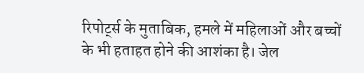रिपोर्ट्स के मुताबिक, हमले में महिलाओं और बच्चों के भी हताहत होने की आशंका है। जेल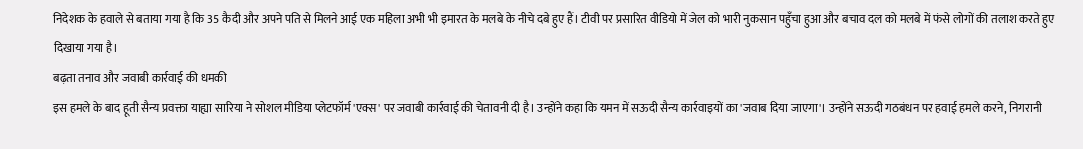निदेशक के हवाले से बताया गया है कि 35 कैदी और अपने पति से मिलने आई एक महिला अभी भी इमारत के मलबे के नीचे दबे हुए हैं। टीवी पर प्रसारित वीडियो में जेल को भारी नुकसान पहुँचा हुआ और बचाव दल को मलबे में फंसे लोगों की तलाश करते हुए दिखाया गया है।
बढ़ता तनाव और जवाबी कार्रवाई की धमकी
इस हमले के बाद हूती सैन्य प्रवक्ता याह्या सारिया ने सोशल मीडिया प्लेटफॉर्म 'एक्स' पर जवाबी कार्रवाई की चेतावनी दी है। उन्होंने कहा कि यमन में सऊदी सैन्य कार्रवाइयों का 'जवाब दिया जाएगा'। उन्होंने सऊदी गठबंधन पर हवाई हमले करने, निगरानी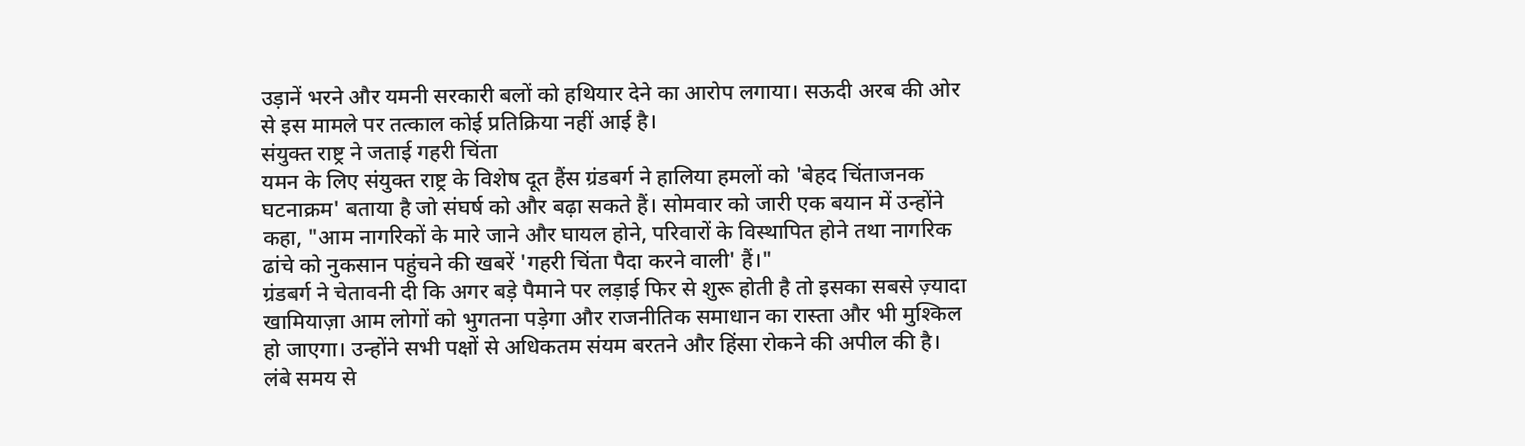उड़ानें भरने और यमनी सरकारी बलों को हथियार देने का आरोप लगाया। सऊदी अरब की ओर से इस मामले पर तत्काल कोई प्रतिक्रिया नहीं आई है।
संयुक्त राष्ट्र ने जताई गहरी चिंता
यमन के लिए संयुक्त राष्ट्र के विशेष दूत हैंस ग्रंडबर्ग ने हालिया हमलों को 'बेहद चिंताजनक घटनाक्रम' बताया है जो संघर्ष को और बढ़ा सकते हैं। सोमवार को जारी एक बयान में उन्होंने कहा, "आम नागरिकों के मारे जाने और घायल होने, परिवारों के विस्थापित होने तथा नागरिक ढांचे को नुकसान पहुंचने की खबरें 'गहरी चिंता पैदा करने वाली' हैं।"
ग्रंडबर्ग ने चेतावनी दी कि अगर बड़े पैमाने पर लड़ाई फिर से शुरू होती है तो इसका सबसे ज़्यादा खामियाज़ा आम लोगों को भुगतना पड़ेगा और राजनीतिक समाधान का रास्ता और भी मुश्किल हो जाएगा। उन्होंने सभी पक्षों से अधिकतम संयम बरतने और हिंसा रोकने की अपील की है।
लंबे समय से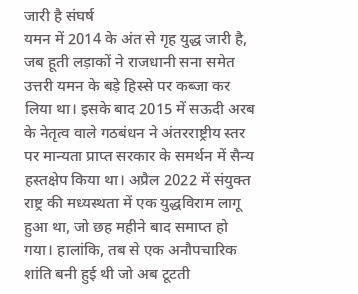जारी है संघर्ष
यमन में 2014 के अंत से गृह युद्ध जारी है, जब हूती लड़ाकों ने राजधानी सना समेत उत्तरी यमन के बड़े हिस्से पर कब्जा कर लिया था। इसके बाद 2015 में सऊदी अरब के नेतृत्व वाले गठबंधन ने अंतरराष्ट्रीय स्तर पर मान्यता प्राप्त सरकार के समर्थन में सैन्य हस्तक्षेप किया था। अप्रैल 2022 में संयुक्त राष्ट्र की मध्यस्थता में एक युद्धविराम लागू हुआ था, जो छह महीने बाद समाप्त हो गया। हालांकि, तब से एक अनौपचारिक शांति बनी हुई थी जो अब टूटती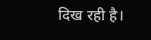दिख रही है।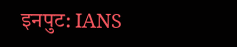इनपुट: IANS